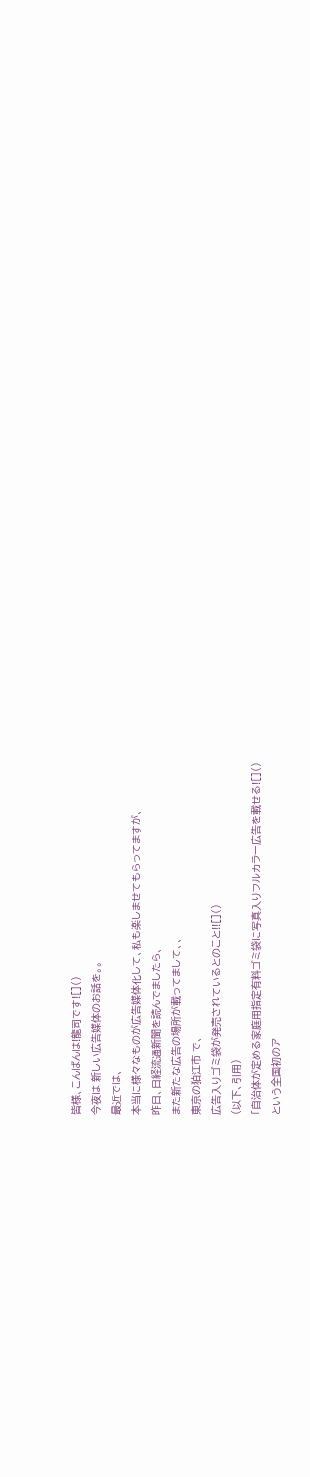皆様、こんばんは!龍司です![]()
今夜は 新しい広告媒体のお話を。。
最近では、
本当に様々なものが広告媒体化して、私も楽しませてもらってますが、
昨日、日経流通新聞を読んでましたら、
また新たな広告の場所が載ってまして、、
東京の狛江市 で、
広告入りゴミ袋が発売されているとのこと!![]()
(以下、引用)
「自治体が定める家庭用指定有料ゴミ袋に写真入りフルカラー広告を載せる![]()
という全国初のア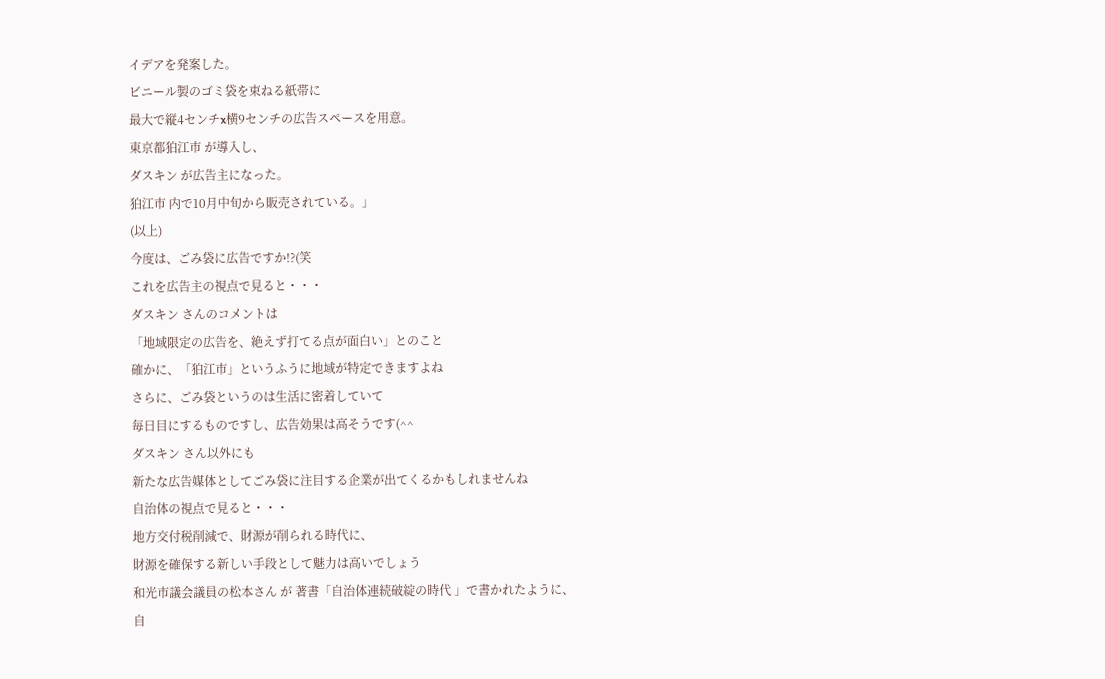イデアを発案した。
ビニール製のゴミ袋を束ねる紙帯に
最大で縦4センチx横9センチの広告スペースを用意。
東京都狛江市 が導入し、
ダスキン が広告主になった。
狛江市 内で10月中旬から販売されている。」
(以上)
今度は、ごみ袋に広告ですか!?(笑
これを広告主の視点で見ると・・・
ダスキン さんのコメントは
「地域限定の広告を、絶えず打てる点が面白い」とのこと
確かに、「狛江市」というふうに地域が特定できますよね
さらに、ごみ袋というのは生活に密着していて
毎日目にするものですし、広告効果は高そうです(^^
ダスキン さん以外にも
新たな広告媒体としてごみ袋に注目する企業が出てくるかもしれませんね
自治体の視点で見ると・・・
地方交付税削減で、財源が削られる時代に、
財源を確保する新しい手段として魅力は高いでしょう
和光市議会議員の松本さん が 著書「自治体連続破綻の時代 」で書かれたように、
自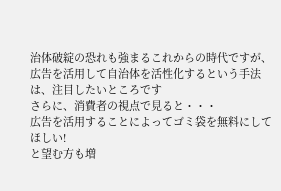治体破綻の恐れも強まるこれからの時代ですが、
広告を活用して自治体を活性化するという手法は、注目したいところです
さらに、消費者の視点で見ると・・・
広告を活用することによってゴミ袋を無料にしてほしい!
と望む方も増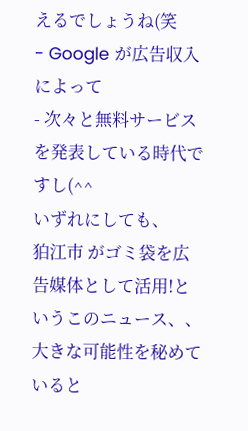えるでしょうね(笑
- Google が広告収入によって
- 次々と無料サービスを発表している時代ですし(^^
いずれにしても、
狛江市 がゴミ袋を広告媒体として活用!というこのニュース、、
大きな可能性を秘めていると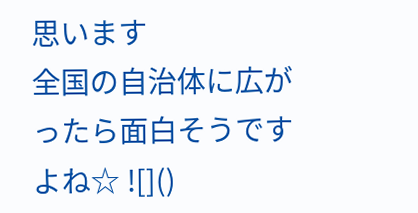思います
全国の自治体に広がったら面白そうですよね☆ ![]()